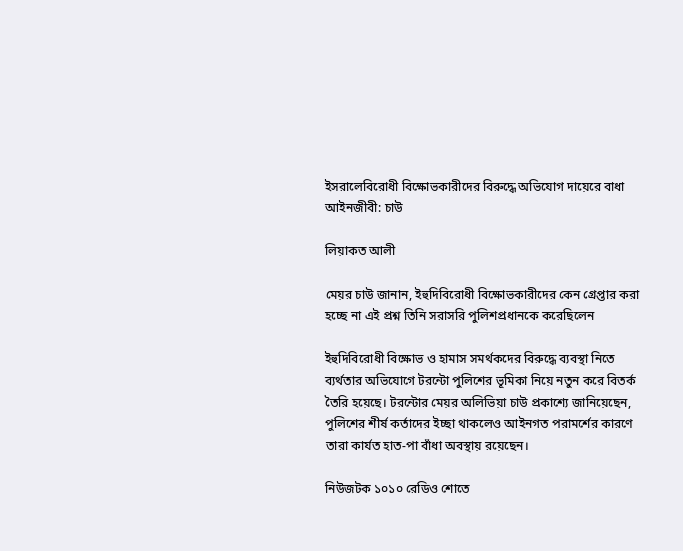ইসরালেবিরোধী বিক্ষোভকারীদের বিরুদ্ধে অভিযোগ দায়েরে বাধা আইনজীবী: চাউ

লিয়াকত আলী

মেয়র চাউ জানান, ইহুদিবিরোধী বিক্ষোভকারীদের কেন গ্রেপ্তার করা হচ্ছে না এই প্রশ্ন তিনি সরাসরি পুলিশপ্রধানকে করেছিলেন

ইহুদিবিরোধী বিক্ষোভ ও হামাস সমর্থকদের বিরুদ্ধে ব্যবস্থা নিতে ব্যর্থতার অভিযোগে টরন্টো পুলিশের ভূমিকা নিয়ে নতুন করে বিতর্ক তৈরি হয়েছে। টরন্টোর মেয়র অলিভিয়া চাউ প্রকাশ্যে জানিয়েছেন, পুলিশের শীর্ষ কর্তাদের ইচ্ছা থাকলেও আইনগত পরামর্শের কারণে তারা কার্যত হাত-পা বাঁধা অবস্থায় রয়েছেন।

নিউজটক ১০১০ রেডিও শোতে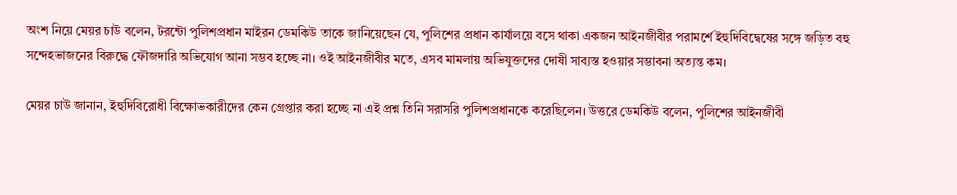অংশ নিয়ে মেয়র চাউ বলেন, টরন্টো পুলিশপ্রধান মাইরন ডেমকিউ তাকে জানিয়েছেন যে, পুলিশের প্রধান কার্যালয়ে বসে থাকা একজন আইনজীবীর পরামর্শে ইহুদিবিদ্বেষের সঙ্গে জড়িত বহু সন্দেহভাজনের বিরুদ্ধে ফৌজদারি অভিযোগ আনা সম্ভব হচ্ছে না। ওই আইনজীবীর মতে, এসব মামলায় অভিযুক্তদের দোষী সাব্যস্ত হওয়ার সম্ভাবনা অত্যন্ত কম।

মেয়র চাউ জানান, ইহুদিবিরোধী বিক্ষোভকারীদের কেন গ্রেপ্তার করা হচ্ছে না এই প্রশ্ন তিনি সরাসরি পুলিশপ্রধানকে করেছিলেন। উত্তরে ডেমকিউ বলেন, পুলিশের আইনজীবী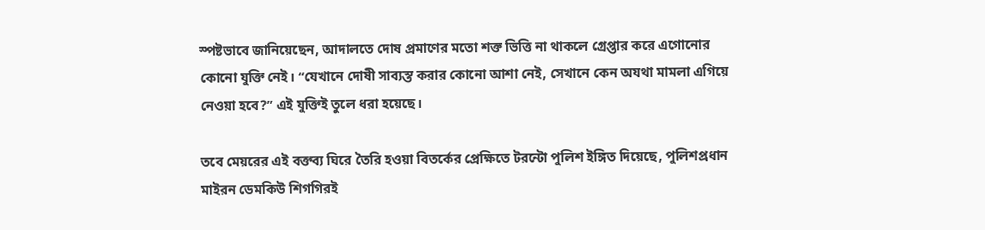স্পষ্টভাবে জানিয়েছেন, আদালতে দোষ প্রমাণের মতো শক্ত ভিত্তি না থাকলে গ্রেপ্তার করে এগোনোর কোনো যুক্তি নেই। “যেখানে দোষী সাব্যস্ত করার কোনো আশা নেই, সেখানে কেন অযথা মামলা এগিয়ে নেওয়া হবে?” এই যুক্তিই তুলে ধরা হয়েছে।

তবে মেয়রের এই বক্তব্য ঘিরে তৈরি হওয়া বিতর্কের প্রেক্ষিতে টরন্টো পুলিশ ইঙ্গিত দিয়েছে, পুলিশপ্রধান মাইরন ডেমকিউ শিগগিরই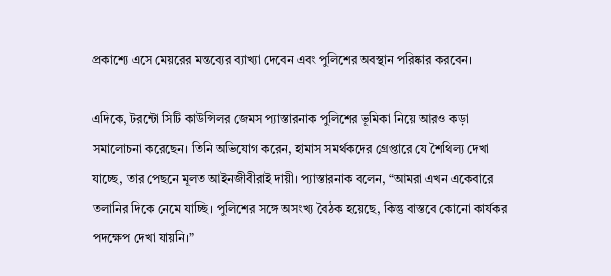প্রকাশ্যে এসে মেয়রের মন্তব্যের ব্যাখ্যা দেবেন এবং পুলিশের অবস্থান পরিষ্কার করবেন।

এদিকে, টরন্টো সিটি কাউন্সিলর জেমস প্যাস্তারনাক পুলিশের ভূমিকা নিয়ে আরও কড়া সমালোচনা করেছেন। তিনি অভিযোগ করেন, হামাস সমর্থকদের গ্রেপ্তারে যে শৈথিল্য দেখা যাচ্ছে, তার পেছনে মূলত আইনজীবীরাই দায়ী। প্যাস্তারনাক বলেন, “আমরা এখন একেবারে তলানির দিকে নেমে যাচ্ছি। পুলিশের সঙ্গে অসংখ্য বৈঠক হয়েছে, কিন্তু বাস্তবে কোনো কার্যকর পদক্ষেপ দেখা যায়নি।”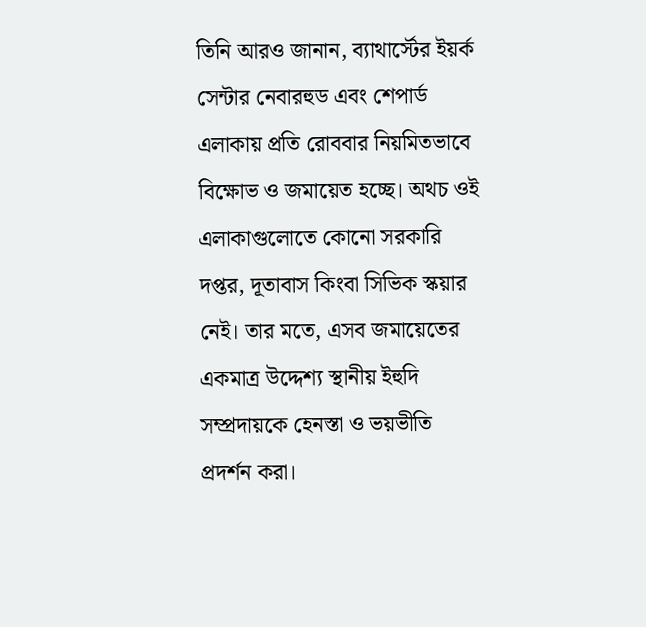তিনি আরও জানান, ব্যাথার্স্টের ইয়র্ক সেন্টার নেবারহুড এবং শেপার্ড এলাকায় প্রতি রোববার নিয়মিতভাবে বিক্ষোভ ও জমায়েত হচ্ছে। অথচ ওই এলাকাগুলোতে কোনো সরকারি দপ্তর, দূতাবাস কিংবা সিভিক স্কয়ার নেই। তার মতে, এসব জমায়েতের একমাত্র উদ্দেশ্য স্থানীয় ইহুদি সম্প্রদায়কে হেনস্তা ও ভয়ভীতি প্রদর্শন করা।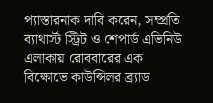প্যাস্তারনাক দাবি করেন, সম্প্রতি ব্যাথার্স্ট স্ট্রিট ও শেপার্ড এভিনিউ এলাকায় রোববারের এক বিক্ষোভে কাউন্সিলর ব্র্যাড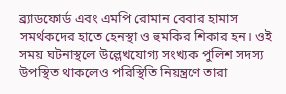ব্র্যাডফোর্ড এবং এমপি রোমান বেবার হামাস সমর্থকদের হাতে হেনস্থা ও হুমকির শিকার হন। ওই সময় ঘটনাস্থলে উল্লেখযোগ্য সংখ্যক পুলিশ সদস্য উপস্থিত থাকলেও পরিস্থিতি নিয়ন্ত্রণে তারা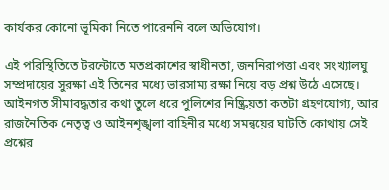কার্যকর কোনো ভূমিকা নিতে পারেননি বলে অভিযোগ।

এই পরিস্থিতিতে টরন্টোতে মতপ্রকাশের স্বাধীনতা, জননিরাপত্তা এবং সংখ্যালঘু সম্প্রদায়ের সুরক্ষা এই তিনের মধ্যে ভারসাম্য রক্ষা নিয়ে বড় প্রশ্ন উঠে এসেছে। আইনগত সীমাবদ্ধতার কথা তুলে ধরে পুলিশের নিষ্ক্রিয়তা কতটা গ্রহণযোগ্য, আর রাজনৈতিক নেতৃত্ব ও আইনশৃঙ্খলা বাহিনীর মধ্যে সমন্বয়ের ঘাটতি কোথায় সেই প্রশ্নের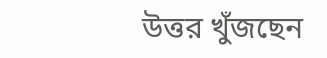উত্তর খুঁজছেন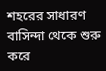শহরের সাধারণ বাসিন্দা থেকে শুরু করে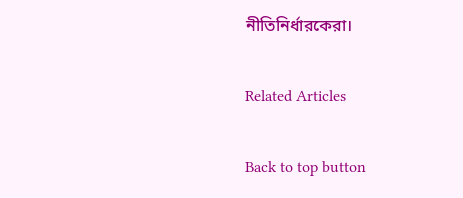নীতিনির্ধারকেরা।

Related Articles

Back to top button